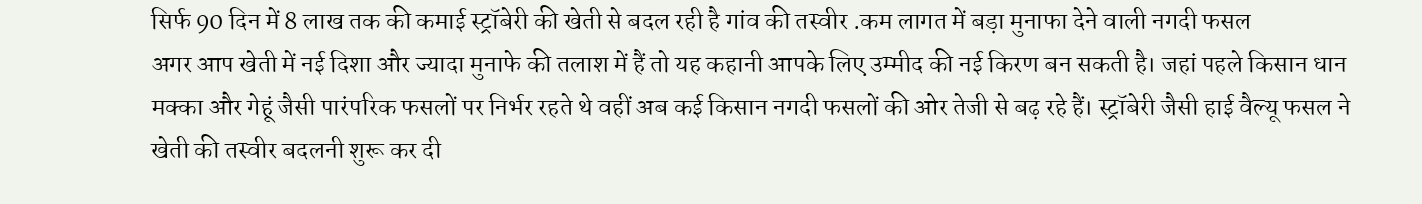सिर्फ 90 दिन में 8 लाख तक की कमाई स्ट्रॉबेरी की खेती से बदल रही है गांव की तस्वीर .कम लागत में बड़ा मुनाफा देने वाली नगदी फसल
अगर आप खेती में नई दिशा और ज्यादा मुनाफे की तलाश में हैं तो यह कहानी आपके लिए उम्मीद की नई किरण बन सकती है। जहां पहले किसान धान मक्का और गेहूं जैसी पारंपरिक फसलों पर निर्भर रहते थे वहीं अब कई किसान नगदी फसलों की ओर तेजी से बढ़ रहे हैं। स्ट्रॉबेरी जैसी हाई वैल्यू फसल ने खेती की तस्वीर बदलनी शुरू कर दी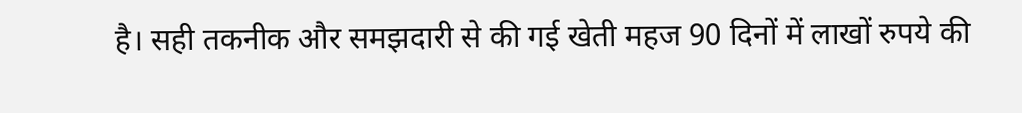है। सही तकनीक और समझदारी से की गई खेती महज 90 दिनों में लाखों रुपये की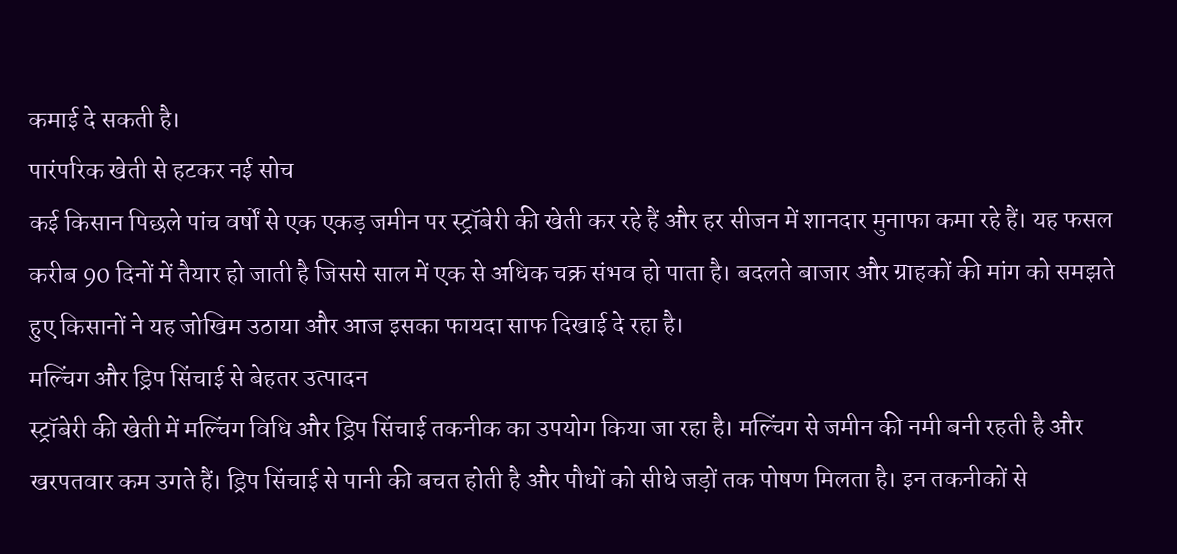कमाई दे सकती है।
पारंपरिक खेती से हटकर नई सोच
कई किसान पिछले पांच वर्षों से एक एकड़ जमीन पर स्ट्रॉबेरी की खेती कर रहे हैं और हर सीजन में शानदार मुनाफा कमा रहे हैं। यह फसल करीब 90 दिनों में तैयार हो जाती है जिससे साल में एक से अधिक चक्र संभव हो पाता है। बदलते बाजार और ग्राहकों की मांग को समझते हुए किसानों ने यह जोखिम उठाया और आज इसका फायदा साफ दिखाई दे रहा है।
मल्चिंग और ड्रिप सिंचाई से बेहतर उत्पादन
स्ट्रॉबेरी की खेती में मल्चिंग विधि और ड्रिप सिंचाई तकनीक का उपयोग किया जा रहा है। मल्चिंग से जमीन की नमी बनी रहती है और खरपतवार कम उगते हैं। ड्रिप सिंचाई से पानी की बचत होती है और पौधों को सीधे जड़ों तक पोषण मिलता है। इन तकनीकों से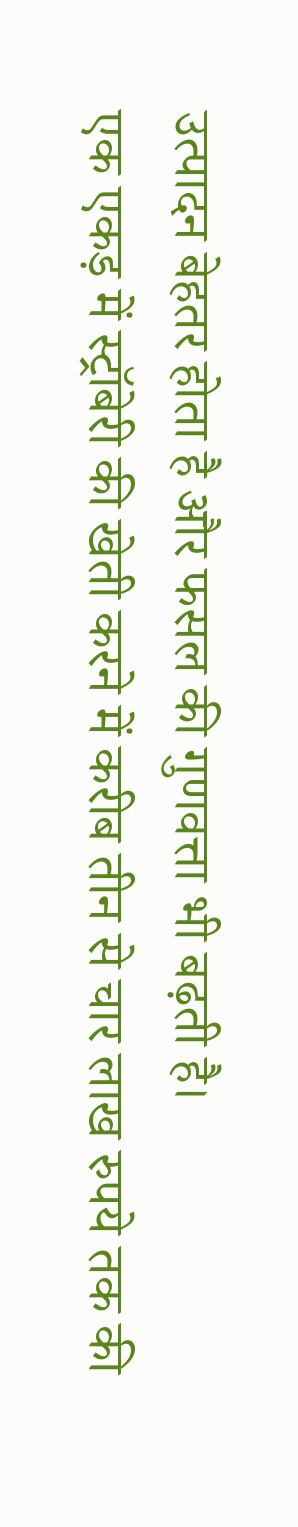उत्पादन बेहतर होता है और फसल की गुणवत्ता भी बढ़ती है।
एक एकड़ में स्ट्रॉबेरी की खेती करने में करीब तीन से चार लाख रुपये तक की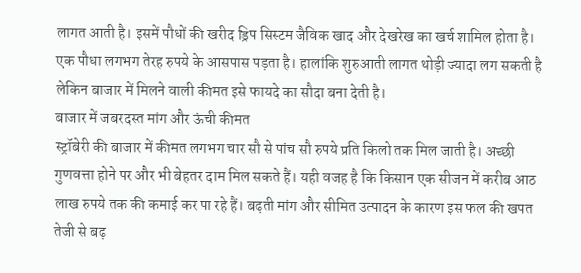लागत आती है। इसमें पौधों की खरीद ड्रिप सिस्टम जैविक खाद और देखरेख का खर्च शामिल होता है। एक पौधा लगभग तेरह रुपये के आसपास पड़ता है। हालांकि शुरुआती लागत थोड़ी ज्यादा लग सकती है लेकिन बाजार में मिलने वाली कीमत इसे फायदे का सौदा बना देती है।
बाजार में जबरदस्त मांग और ऊंची कीमत
स्ट्रॉबेरी की बाजार में कीमत लगभग चार सौ से पांच सौ रुपये प्रति किलो तक मिल जाती है। अच्छी गुणवत्ता होने पर और भी बेहतर दाम मिल सकते हैं। यही वजह है कि किसान एक सीजन में करीब आठ लाख रुपये तक की कमाई कर पा रहे हैं। बढ़ती मांग और सीमित उत्पादन के कारण इस फल की खपत तेजी से बढ़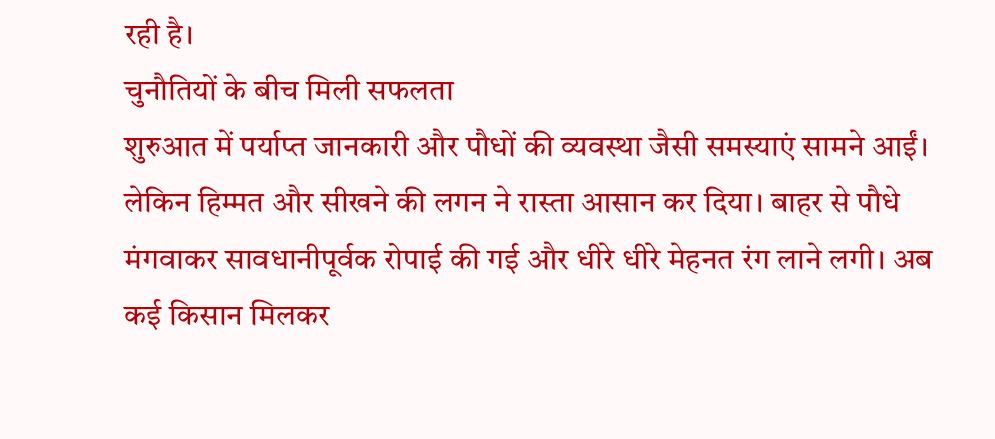रही है।
चुनौतियों के बीच मिली सफलता
शुरुआत में पर्याप्त जानकारी और पौधों की व्यवस्था जैसी समस्याएं सामने आईं। लेकिन हिम्मत और सीखने की लगन ने रास्ता आसान कर दिया। बाहर से पौधे मंगवाकर सावधानीपूर्वक रोपाई की गई और धीरे धीरे मेहनत रंग लाने लगी। अब कई किसान मिलकर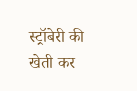स्ट्रॉबेरी की खेती कर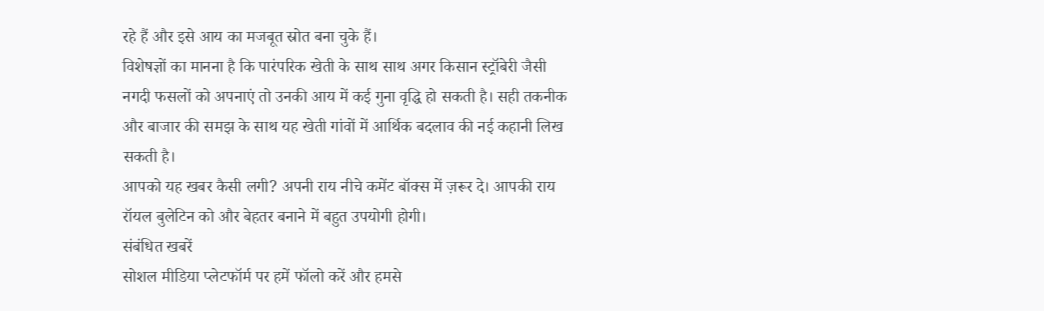रहे हैं और इसे आय का मजबूत स्रोत बना चुके हैं।
विशेषज्ञों का मानना है कि पारंपरिक खेती के साथ साथ अगर किसान स्ट्रॉबेरी जैसी नगदी फसलों को अपनाएं तो उनकी आय में कई गुना वृद्धि हो सकती है। सही तकनीक और बाजार की समझ के साथ यह खेती गांवों में आर्थिक बदलाव की नई कहानी लिख सकती है।
आपको यह खबर कैसी लगी? अपनी राय नीचे कमेंट बॉक्स में ज़रूर दे। आपकी राय रॉयल बुलेटिन को और बेहतर बनाने में बहुत उपयोगी होगी।
संबंधित खबरें
सोशल मीडिया प्लेटफॉर्म पर हमें फॉलो करें और हमसे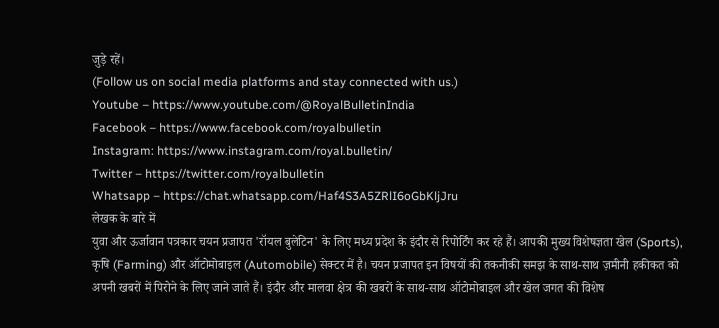जुड़े रहें।
(Follow us on social media platforms and stay connected with us.)
Youtube – https://www.youtube.com/@RoyalBulletinIndia
Facebook – https://www.facebook.com/royalbulletin
Instagram: https://www.instagram.com/royal.bulletin/
Twitter – https://twitter.com/royalbulletin
Whatsapp – https://chat.whatsapp.com/Haf4S3A5ZRlI6oGbKljJru
लेखक के बारे में
युवा और ऊर्जावान पत्रकार चयन प्रजापत 'रॉयल बुलेटिन' के लिए मध्य प्रदेश के इंदौर से रिपोर्टिंग कर रहे हैं। आपकी मुख्य विशेषज्ञता खेल (Sports), कृषि (Farming) और ऑटोमोबाइल (Automobile) सेक्टर में है। चयन प्रजापत इन विषयों की तकनीकी समझ के साथ-साथ ज़मीनी हकीकत को अपनी खबरों में पिरोने के लिए जाने जाते हैं। इंदौर और मालवा क्षेत्र की खबरों के साथ-साथ ऑटोमोबाइल और खेल जगत की विशेष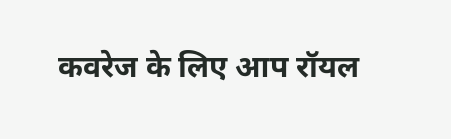कवरेज के लिए आप रॉयल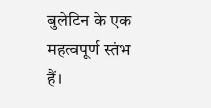बुलेटिन के एक महत्वपूर्ण स्तंभ हैं।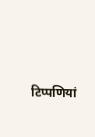टिप्पणियां